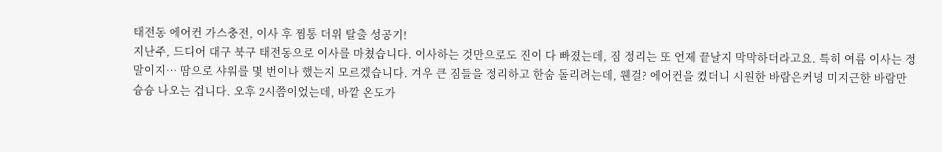태전동 에어컨 가스충전, 이사 후 찜통 더위 탈출 성공기!
지난주, 드디어 대구 북구 태전동으로 이사를 마쳤습니다. 이사하는 것만으로도 진이 다 빠졌는데, 짐 정리는 또 언제 끝날지 막막하더라고요. 특히 여름 이사는 정말이지… 땀으로 샤워를 몇 번이나 했는지 모르겠습니다. 겨우 큰 짐들을 정리하고 한숨 돌리려는데, 웬걸? 에어컨을 켰더니 시원한 바람은커녕 미지근한 바람만 슝슝 나오는 겁니다. 오후 2시쯤이었는데, 바깥 온도가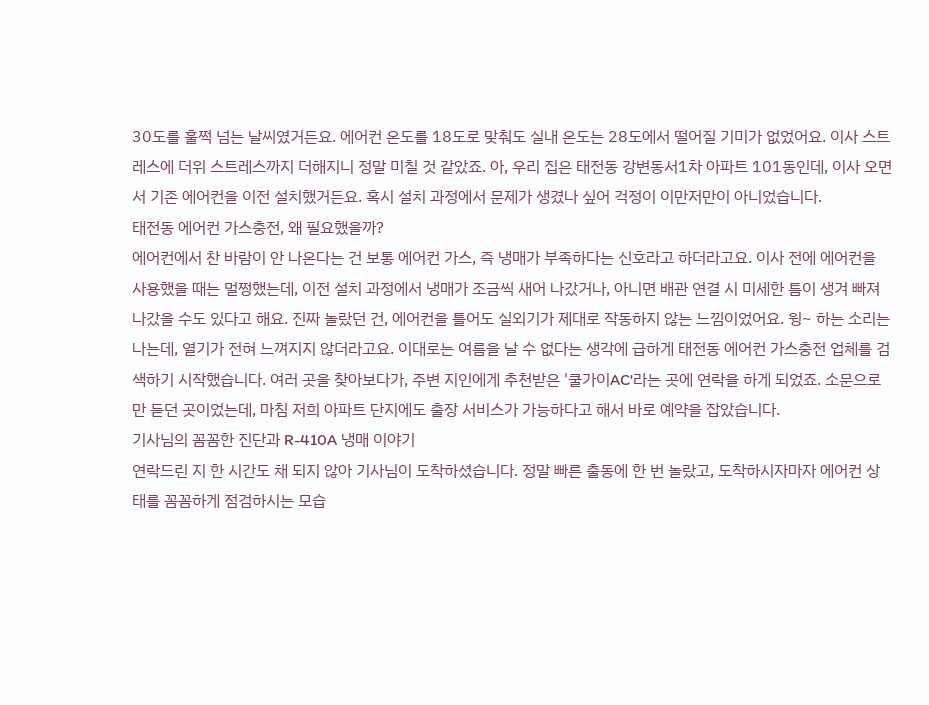30도를 훌쩍 넘는 날씨였거든요. 에어컨 온도를 18도로 맞춰도 실내 온도는 28도에서 떨어질 기미가 없었어요. 이사 스트레스에 더위 스트레스까지 더해지니 정말 미칠 것 같았죠. 아, 우리 집은 태전동 강변동서1차 아파트 101동인데, 이사 오면서 기존 에어컨을 이전 설치했거든요. 혹시 설치 과정에서 문제가 생겼나 싶어 걱정이 이만저만이 아니었습니다.
태전동 에어컨 가스충전, 왜 필요했을까?
에어컨에서 찬 바람이 안 나온다는 건 보통 에어컨 가스, 즉 냉매가 부족하다는 신호라고 하더라고요. 이사 전에 에어컨을 사용했을 때는 멀쩡했는데, 이전 설치 과정에서 냉매가 조금씩 새어 나갔거나, 아니면 배관 연결 시 미세한 틈이 생겨 빠져나갔을 수도 있다고 해요. 진짜 놀랐던 건, 에어컨을 틀어도 실외기가 제대로 작동하지 않는 느낌이었어요. 윙~ 하는 소리는 나는데, 열기가 전혀 느껴지지 않더라고요. 이대로는 여름을 날 수 없다는 생각에 급하게 태전동 에어컨 가스충전 업체를 검색하기 시작했습니다. 여러 곳을 찾아보다가, 주변 지인에게 추천받은 '쿨가이AC'라는 곳에 연락을 하게 되었죠. 소문으로만 듣던 곳이었는데, 마침 저희 아파트 단지에도 출장 서비스가 가능하다고 해서 바로 예약을 잡았습니다.
기사님의 꼼꼼한 진단과 R-410A 냉매 이야기
연락드린 지 한 시간도 채 되지 않아 기사님이 도착하셨습니다. 정말 빠른 출동에 한 번 놀랐고, 도착하시자마자 에어컨 상태를 꼼꼼하게 점검하시는 모습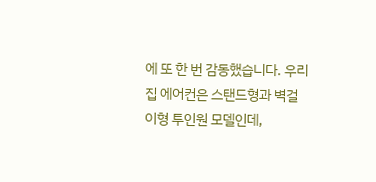에 또 한 번 감동했습니다. 우리 집 에어컨은 스탠드형과 벽걸이형 투인원 모델인데,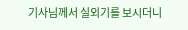기사님께서 실외기를 보시더니